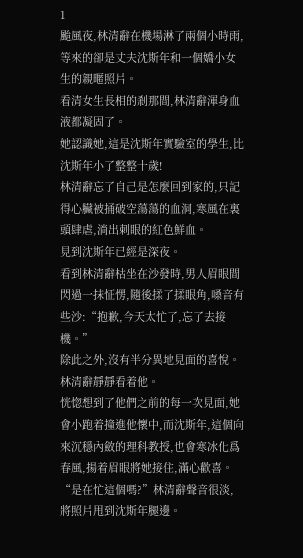1
颱風夜,林清辭在機場淋了兩個小時雨,等來的卻是丈夫沈斯年和一個嬌小女生的親暱照片。
看清女生長相的剎那間,林清辭渾身血液都凝固了。
她認識她,這是沈斯年實驗室的學生,比沈斯年小了整整十歲!
林清辭忘了自己是怎麼回到家的,只記得心臟被捅破空蕩蕩的血洞,寒風在裏頭肆虐,淌出刺眼的紅色鮮血。
見到沈斯年已經是深夜。
看到林清辭枯坐在沙發時,男人眉眼間閃過一抹怔愣,隨後揉了揉眼角,嗓音有些沙:“抱歉,今天太忙了,忘了去接機。”
除此之外,沒有半分異地見面的喜悅。
林清辭靜靜看着他。
恍惚想到了他們之前的每一次見面,她會小跑着撞進他懷中,而沈斯年,這個向來沉穩內斂的理科教授,也會寒冰化爲春風,揚着眉眼將她接住,滿心歡喜。
“是在忙這個嗎?”林清辭聲音很淡,將照片甩到沈斯年腿邊。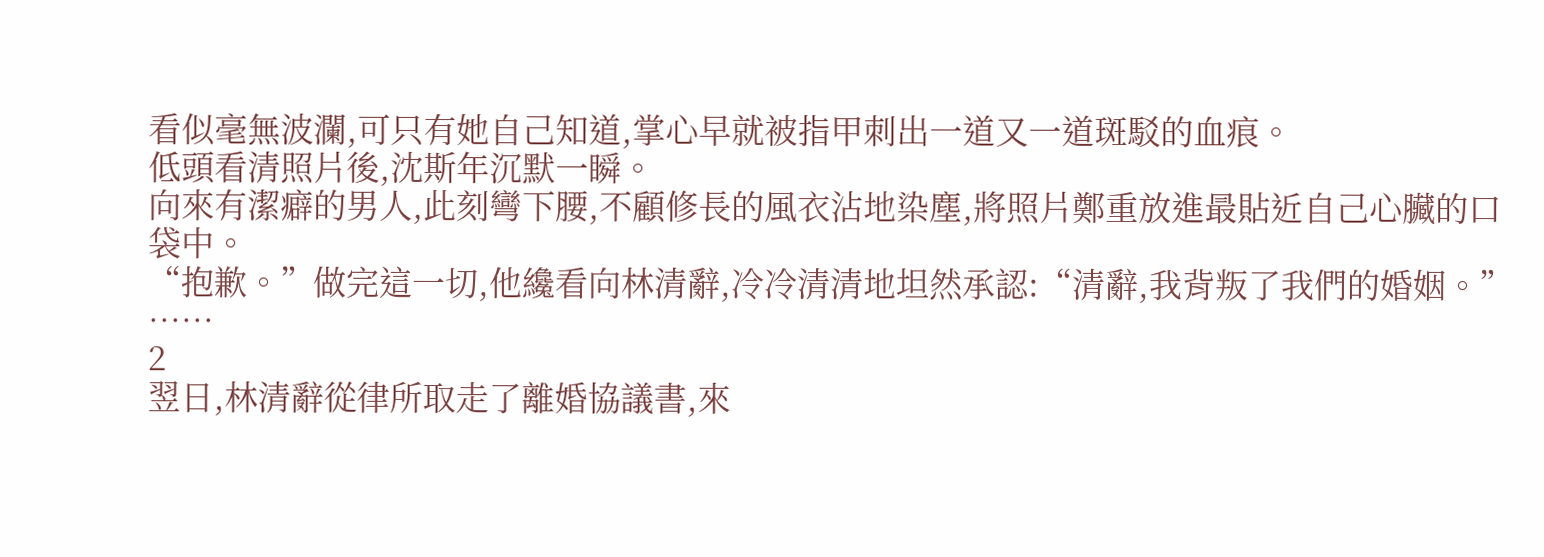看似毫無波瀾,可只有她自己知道,掌心早就被指甲刺出一道又一道斑駁的血痕。
低頭看清照片後,沈斯年沉默一瞬。
向來有潔癖的男人,此刻彎下腰,不顧修長的風衣沾地染塵,將照片鄭重放進最貼近自己心臟的口袋中。
“抱歉。”做完這一切,他纔看向林清辭,冷冷清清地坦然承認:“清辭,我背叛了我們的婚姻。”
……
2
翌日,林清辭從律所取走了離婚協議書,來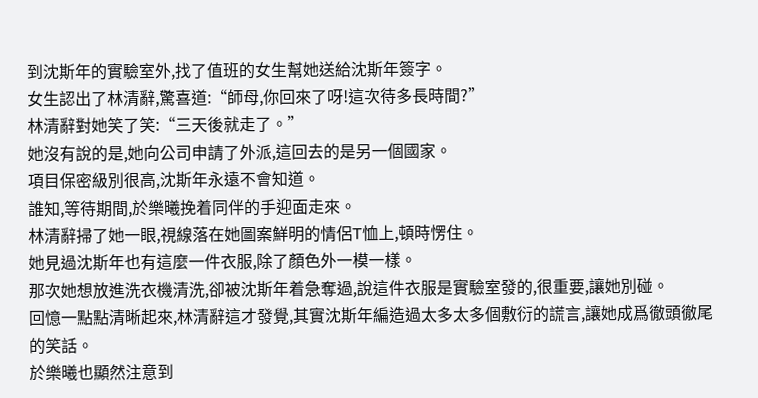到沈斯年的實驗室外,找了值班的女生幫她送給沈斯年簽字。
女生認出了林清辭,驚喜道:“師母,你回來了呀!這次待多長時間?”
林清辭對她笑了笑:“三天後就走了。”
她沒有說的是,她向公司申請了外派,這回去的是另一個國家。
項目保密級別很高,沈斯年永遠不會知道。
誰知,等待期間,於樂曦挽着同伴的手迎面走來。
林清辭掃了她一眼,視線落在她圖案鮮明的情侶T恤上,頓時愣住。
她見過沈斯年也有這麼一件衣服,除了顏色外一模一樣。
那次她想放進洗衣機清洗,卻被沈斯年着急奪過,說這件衣服是實驗室發的,很重要,讓她別碰。
回憶一點點清晰起來,林清辭這才發覺,其實沈斯年編造過太多太多個敷衍的謊言,讓她成爲徹頭徹尾的笑話。
於樂曦也顯然注意到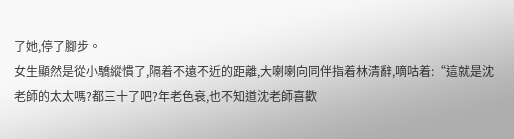了她,停了腳步。
女生顯然是從小驕縱慣了,隔着不遠不近的距離,大喇喇向同伴指着林清辭,嘀咕着:“這就是沈老師的太太嗎?都三十了吧?年老色衰,也不知道沈老師喜歡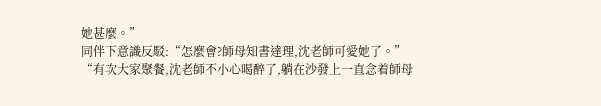她甚麼。”
同伴下意識反駁:“怎麼會?師母知書達理,沈老師可愛她了。”
“有次大家聚餐,沈老師不小心喝醉了,躺在沙發上一直念着師母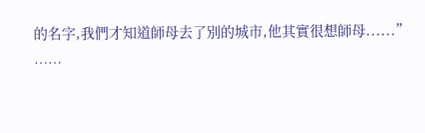的名字,我們才知道師母去了別的城市,他其實很想師母......”
……